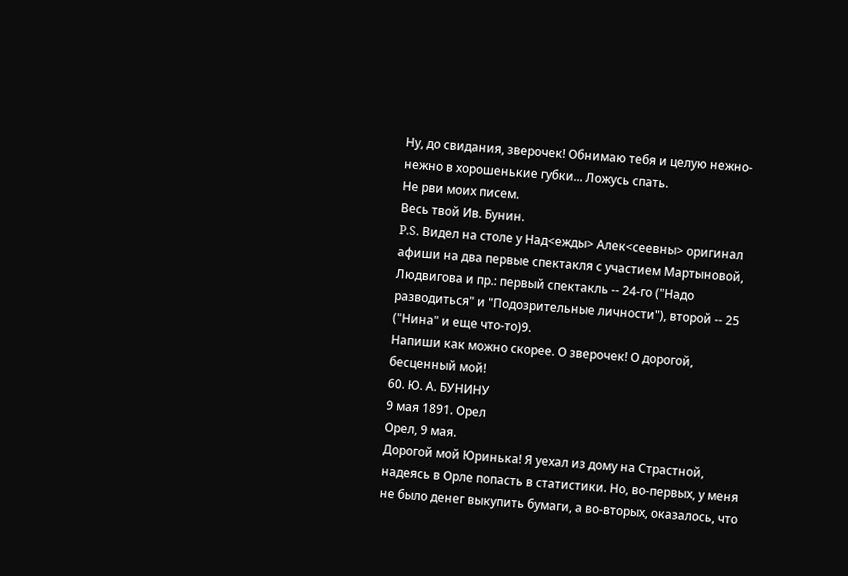Ну, до свидания, зверочек! Обнимаю тебя и целую нежно-нежно в хорошенькие губки... Ложусь спать.
Не рви моих писем.
Весь твой Ив. Бунин.
P.S. Видел на столе у Над<ежды> Алек<сеевны> оригинал афиши на два первые спектакля с участием Мартыновой, Людвигова и пр.: первый спектакль -- 24-го ("Надо разводиться" и "Подозрительные личности"), второй -- 25 ("Нина" и еще что-то)9.
Напиши как можно скорее. О зверочек! О дорогой, бесценный мой!
60. Ю. А. БУНИНУ
9 мая 1891. Орел
Орел, 9 мая.
Дорогой мой Юринька! Я уехал из дому на Страстной, надеясь в Орле попасть в статистики. Но, во-первых, у меня не было денег выкупить бумаги, а во-вторых, оказалось, что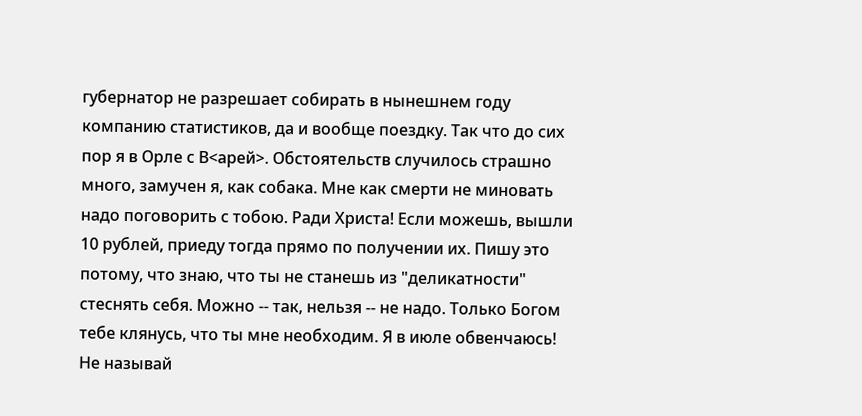губернатор не разрешает собирать в нынешнем году компанию статистиков, да и вообще поездку. Так что до сих пор я в Орле с В<арей>. Обстоятельств случилось страшно много, замучен я, как собака. Мне как смерти не миновать надо поговорить с тобою. Ради Христа! Если можешь, вышли 10 рублей, приеду тогда прямо по получении их. Пишу это потому, что знаю, что ты не станешь из "деликатности" стеснять себя. Можно -- так, нельзя -- не надо. Только Богом тебе клянусь, что ты мне необходим. Я в июле обвенчаюсь! Не называй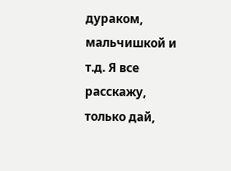дураком, мальчишкой и т.д. Я все расскажу, только дай,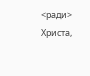<ради> Христа,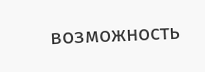возможность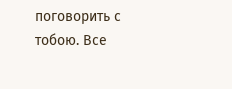поговорить с тобою. Все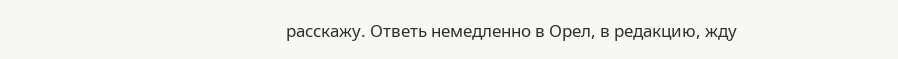расскажу. Ответь немедленно в Орел, в редакцию, жду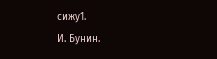сижу1.
И. Бунин.